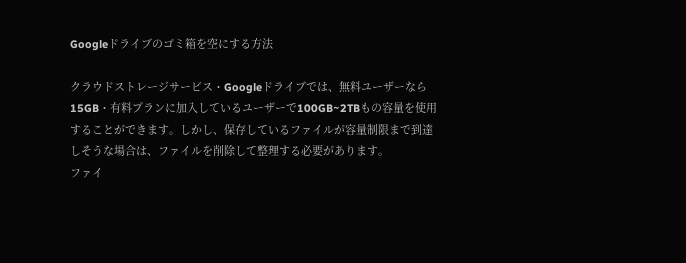Googleドライブのゴミ箱を空にする方法

クラウドストレージサービス・Googleドライブでは、無料ユーザーなら15GB・有料プランに加入しているユーザーで100GB~2TBもの容量を使用することができます。しかし、保存しているファイルが容量制限まで到達しそうな場合は、ファイルを削除して整理する必要があります。
ファイ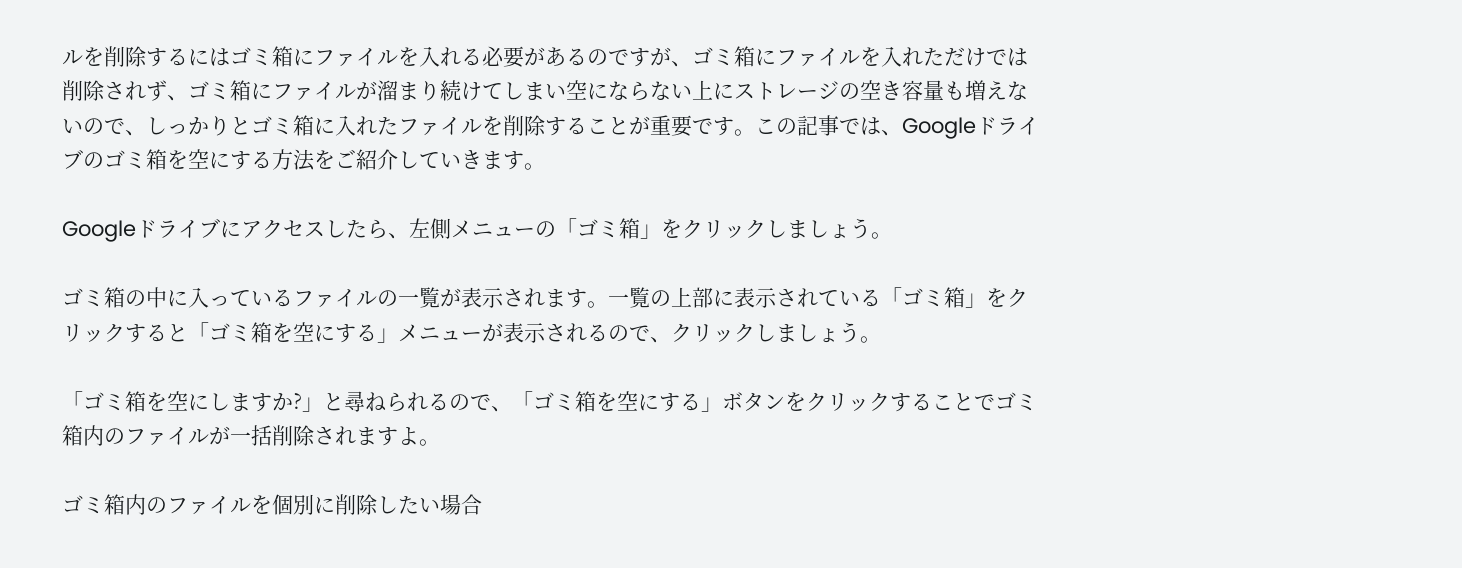ルを削除するにはゴミ箱にファイルを入れる必要があるのですが、ゴミ箱にファイルを入れただけでは削除されず、ゴミ箱にファイルが溜まり続けてしまい空にならない上にストレージの空き容量も増えないので、しっかりとゴミ箱に入れたファイルを削除することが重要です。この記事では、Googleドライブのゴミ箱を空にする方法をご紹介していきます。

Googleドライブにアクセスしたら、左側メニューの「ゴミ箱」をクリックしましょう。

ゴミ箱の中に入っているファイルの一覧が表示されます。一覧の上部に表示されている「ゴミ箱」をクリックすると「ゴミ箱を空にする」メニューが表示されるので、クリックしましょう。

「ゴミ箱を空にしますか?」と尋ねられるので、「ゴミ箱を空にする」ボタンをクリックすることでゴミ箱内のファイルが一括削除されますよ。

ゴミ箱内のファイルを個別に削除したい場合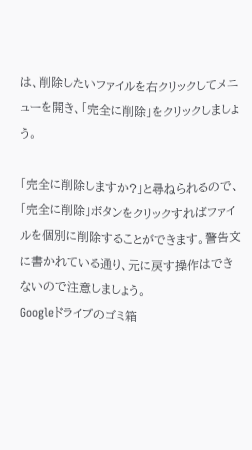は、削除したいファイルを右クリックしてメニューを開き、「完全に削除」をクリックしましょう。

「完全に削除しますか?」と尋ねられるので、「完全に削除」ボタンをクリックすればファイルを個別に削除することができます。警告文に書かれている通り、元に戻す操作はできないので注意しましょう。
Googleドライブのゴミ箱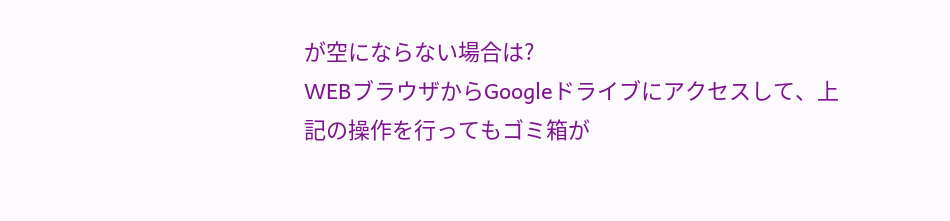が空にならない場合は?
WEBブラウザからGoogleドライブにアクセスして、上記の操作を行ってもゴミ箱が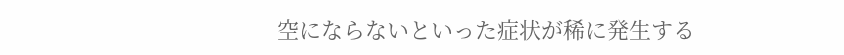空にならないといった症状が稀に発生する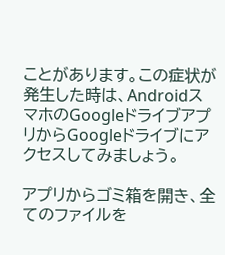ことがあります。この症状が発生した時は、AndroidスマホのGoogleドライブアプリからGoogleドライブにアクセスしてみましょう。

アプリからゴミ箱を開き、全てのファイルを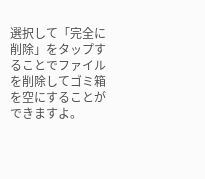選択して「完全に削除」をタップすることでファイルを削除してゴミ箱を空にすることができますよ。